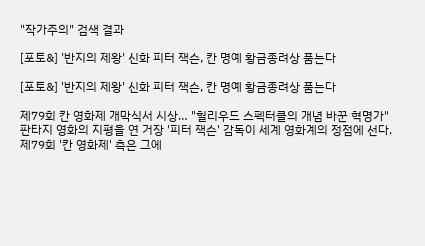"작가주의" 검색 결과

[포토&] '반지의 제왕' 신화 피터 잭슨, 칸 명예 황금종려상 품는다

[포토&] '반지의 제왕' 신화 피터 잭슨, 칸 명예 황금종려상 품는다

제79회 칸 영화제 개막식서 시상… "헐리우드 스펙터클의 개념 바꾼 혁명가"
판타지 영화의 지평을 연 거장 '피터 잭슨' 감독이 세계 영화계의 정점에 선다. 제79회 '칸 영화제' 측은 그에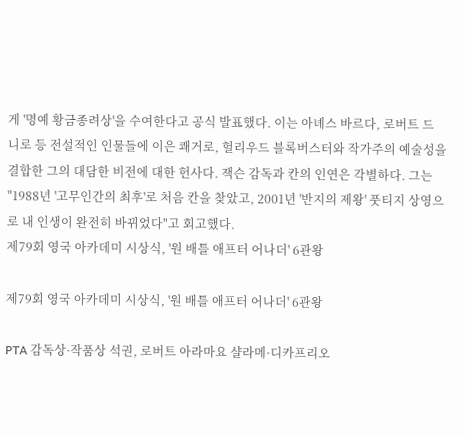게 '명예 황금종려상'을 수여한다고 공식 발표했다. 이는 아녜스 바르다, 로버트 드 니로 등 전설적인 인물들에 이은 쾌거로, 헐리우드 블록버스터와 작가주의 예술성을 결합한 그의 대담한 비전에 대한 헌사다. 잭슨 감독과 칸의 인연은 각별하다. 그는 "1988년 '고무인간의 최후'로 처음 칸을 찾았고, 2001년 '반지의 제왕' 풋티지 상영으로 내 인생이 완전히 바뀌었다"고 회고했다.
제79회 영국 아카데미 시상식, '원 배틀 애프터 어나더' 6관왕

제79회 영국 아카데미 시상식, '원 배틀 애프터 어나더' 6관왕

PTA 감독상·작품상 석권, 로버트 아라마요 샬라메·디카프리오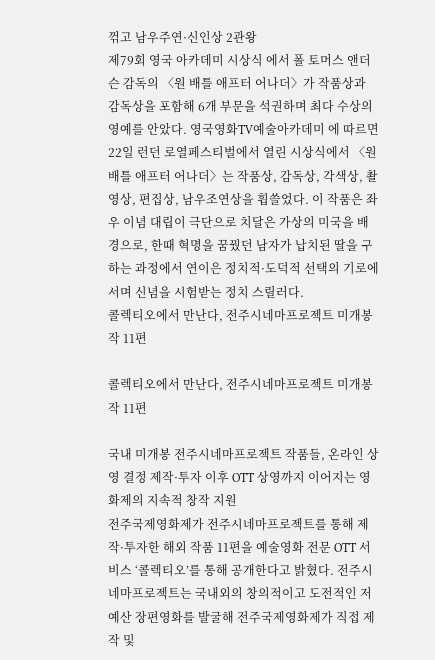꺾고 남우주연·신인상 2관왕
제79회 영국 아카데미 시상식 에서 폴 토머스 앤더슨 감독의 〈원 배틀 애프터 어나더〉가 작품상과 감독상을 포함해 6개 부문을 석권하며 최다 수상의 영예를 안았다. 영국영화TV예술아카데미 에 따르면 22일 런던 로열페스티벌에서 열린 시상식에서 〈원 배틀 애프터 어나더〉는 작품상, 감독상, 각색상, 촬영상, 편집상, 남우조연상을 휩쓸었다. 이 작품은 좌우 이념 대립이 극단으로 치달은 가상의 미국을 배경으로, 한때 혁명을 꿈꿨던 남자가 납치된 딸을 구하는 과정에서 연이은 정치적·도덕적 선택의 기로에 서며 신념을 시험받는 정치 스릴러다.
콜렉티오에서 만난다, 전주시네마프로젝트 미개봉작 11편

콜렉티오에서 만난다, 전주시네마프로젝트 미개봉작 11편

국내 미개봉 전주시네마프로젝트 작품들, 온라인 상영 결정 제작·투자 이후 OTT 상영까지 이어지는 영화제의 지속적 창작 지원
전주국제영화제가 전주시네마프로젝트를 통해 제작·투자한 해외 작품 11편을 예술영화 전문 OTT 서비스 ‘콜렉티오’를 통해 공개한다고 밝혔다. 전주시네마프로젝트는 국내외의 창의적이고 도전적인 저예산 장편영화를 발굴해 전주국제영화제가 직접 제작 및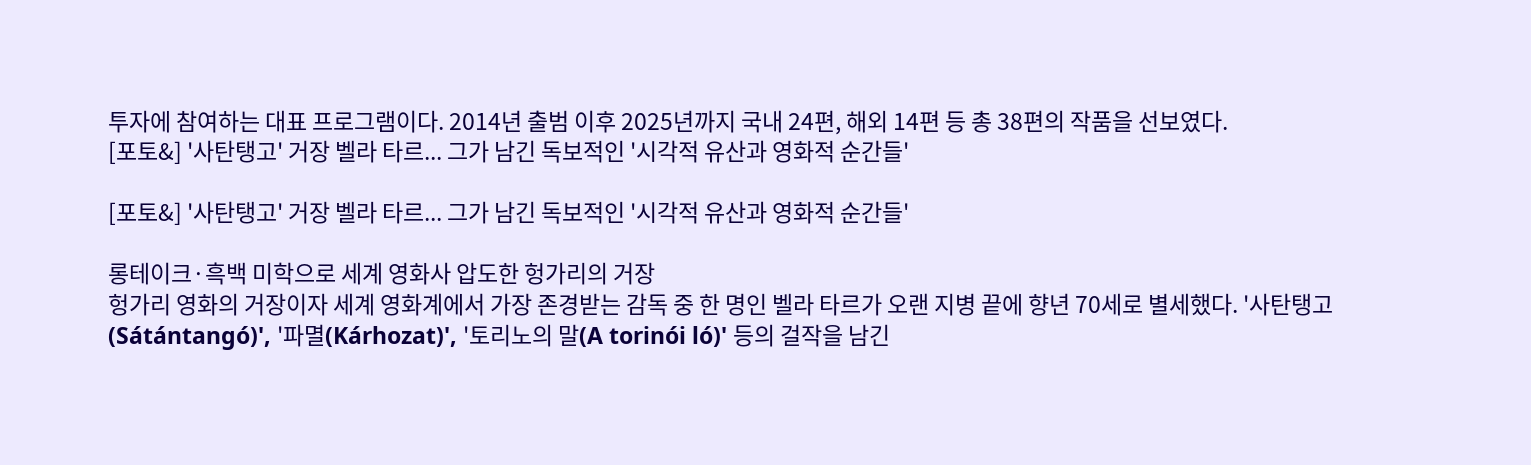투자에 참여하는 대표 프로그램이다. 2014년 출범 이후 2025년까지 국내 24편, 해외 14편 등 총 38편의 작품을 선보였다.
[포토&] '사탄탱고' 거장 벨라 타르... 그가 남긴 독보적인 '시각적 유산과 영화적 순간들'

[포토&] '사탄탱고' 거장 벨라 타르... 그가 남긴 독보적인 '시각적 유산과 영화적 순간들'

롱테이크·흑백 미학으로 세계 영화사 압도한 헝가리의 거장
헝가리 영화의 거장이자 세계 영화계에서 가장 존경받는 감독 중 한 명인 벨라 타르가 오랜 지병 끝에 향년 70세로 별세했다. '사탄탱고(Sátántangó)', '파멸(Kárhozat)', '토리노의 말(A torinói ló)' 등의 걸작을 남긴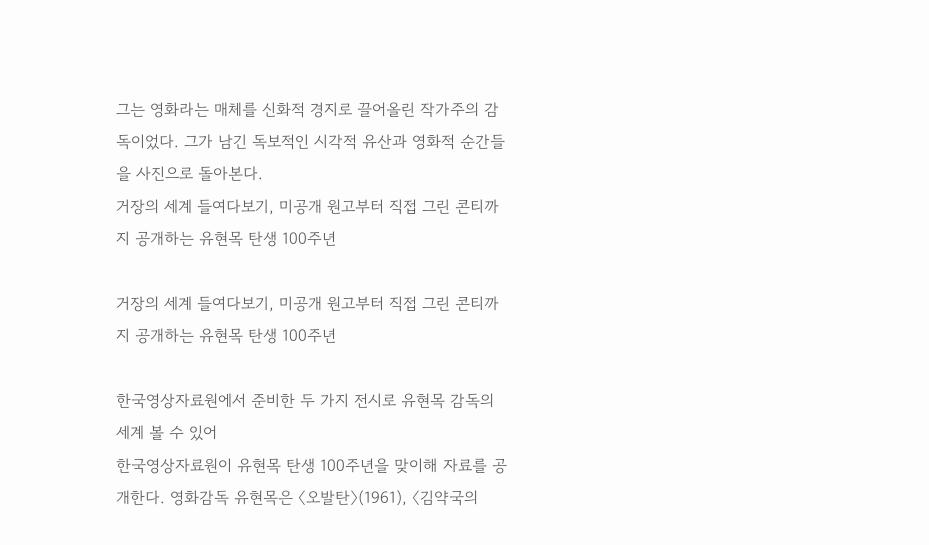그는 영화라는 매체를 신화적 경지로 끌어올린 작가주의 감독이었다. 그가 남긴 독보적인 시각적 유산과 영화적 순간들을 사진으로 돌아본다.
거장의 세계 들여다보기, 미공개 원고부터 직접 그린 콘티까지 공개하는 유현목 탄생 100주년

거장의 세계 들여다보기, 미공개 원고부터 직접 그린 콘티까지 공개하는 유현목 탄생 100주년

한국영상자료원에서 준비한 두 가지 전시로 유현목 감독의 세계 볼 수 있어
한국영상자료원이 유현목 탄생 100주년을 맞이해 자료를 공개한다. 영화감독 유현목은 〈오발탄〉(1961), 〈김약국의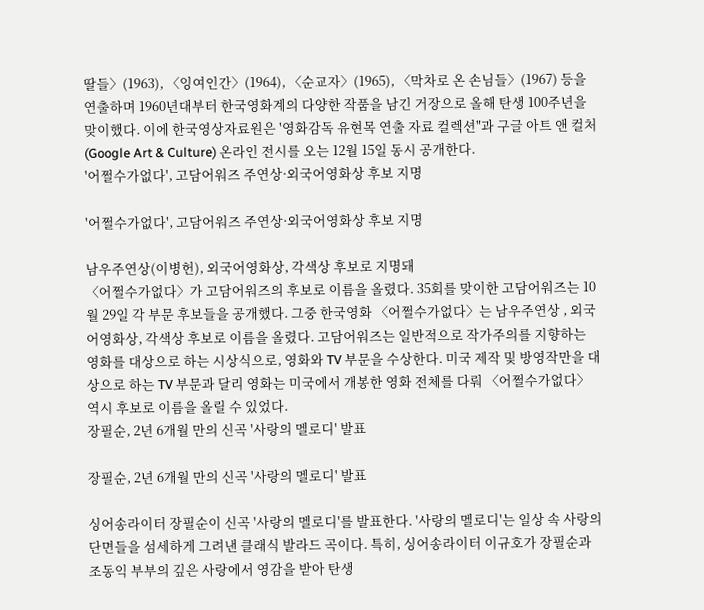딸들〉(1963), 〈잉여인간〉(1964), 〈순교자〉(1965), 〈막차로 온 손님들〉(1967) 등을 연출하며 1960년대부터 한국영화계의 다양한 작품을 남긴 거장으로 올해 탄생 100주년을 맞이했다. 이에 한국영상자료원은 '영화감독 유현목 연출 자료 컬렉션"과 구글 아트 앤 컬처(Google Art & Culture) 온라인 전시를 오는 12월 15일 동시 공개한다.
'어쩔수가없다', 고담어워즈 주연상·외국어영화상 후보 지명

'어쩔수가없다', 고담어워즈 주연상·외국어영화상 후보 지명

남우주연상(이병헌), 외국어영화상, 각색상 후보로 지명돼
〈어쩔수가없다〉가 고담어워즈의 후보로 이름을 올렸다. 35회를 맞이한 고담어워즈는 10월 29일 각 부문 후보들을 공개했다. 그중 한국영화 〈어쩔수가없다〉는 남우주연상 , 외국어영화상, 각색상 후보로 이름을 올렸다. 고담어워즈는 일반적으로 작가주의를 지향하는 영화를 대상으로 하는 시상식으로, 영화와 TV 부문을 수상한다. 미국 제작 및 방영작만을 대상으로 하는 TV 부문과 달리 영화는 미국에서 개봉한 영화 전체를 다뤄 〈어쩔수가없다〉 역시 후보로 이름을 올릴 수 있었다.
장필순, 2년 6개월 만의 신곡 '사랑의 멜로디' 발표

장필순, 2년 6개월 만의 신곡 '사랑의 멜로디' 발표

싱어송라이터 장필순이 신곡 '사랑의 멜로디'를 발표한다. '사랑의 멜로디'는 일상 속 사랑의 단면들을 섬세하게 그려낸 클래식 발라드 곡이다. 특히, 싱어송라이터 이규호가 장필순과 조동익 부부의 깊은 사랑에서 영감을 받아 탄생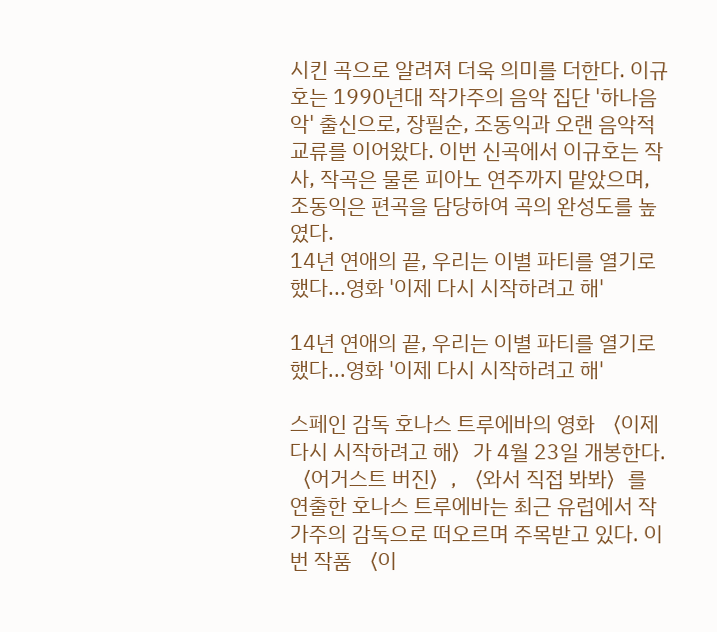시킨 곡으로 알려져 더욱 의미를 더한다. 이규호는 1990년대 작가주의 음악 집단 '하나음악' 출신으로, 장필순, 조동익과 오랜 음악적 교류를 이어왔다. 이번 신곡에서 이규호는 작사, 작곡은 물론 피아노 연주까지 맡았으며, 조동익은 편곡을 담당하여 곡의 완성도를 높였다.
14년 연애의 끝, 우리는 이별 파티를 열기로 했다...영화 '이제 다시 시작하려고 해'

14년 연애의 끝, 우리는 이별 파티를 열기로 했다...영화 '이제 다시 시작하려고 해'

스페인 감독 호나스 트루에바의 영화 〈이제 다시 시작하려고 해〉가 4월 23일 개봉한다. 〈어거스트 버진〉, 〈와서 직접 봐봐〉를 연출한 호나스 트루에바는 최근 유럽에서 작가주의 감독으로 떠오르며 주목받고 있다. 이번 작품 〈이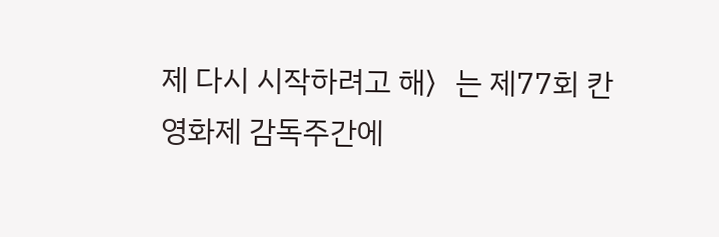제 다시 시작하려고 해〉는 제77회 칸영화제 감독주간에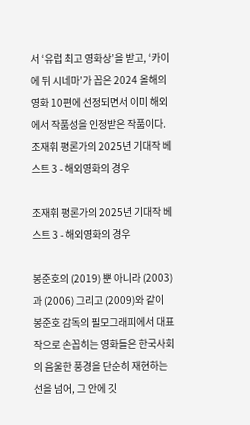서 ‘유럽 최고 영화상’을 받고, ‘카이에 뒤 시네마’가 꼽은 2024 올해의 영화 10편에 선정되면서 이미 해외에서 작품성을 인정받은 작품이다.
조재휘 평론가의 2025년 기대작 베스트 3 - 해외영화의 경우

조재휘 평론가의 2025년 기대작 베스트 3 - 해외영화의 경우

봉준호의 (2019) 뿐 아니라 (2003)과 (2006) 그리고 (2009)와 같이 봉준호 감독의 필모그래피에서 대표작으로 손꼽히는 영화들은 한국사회의 음울한 풍경을 단순히 재현하는 선을 넘어, 그 안에 깃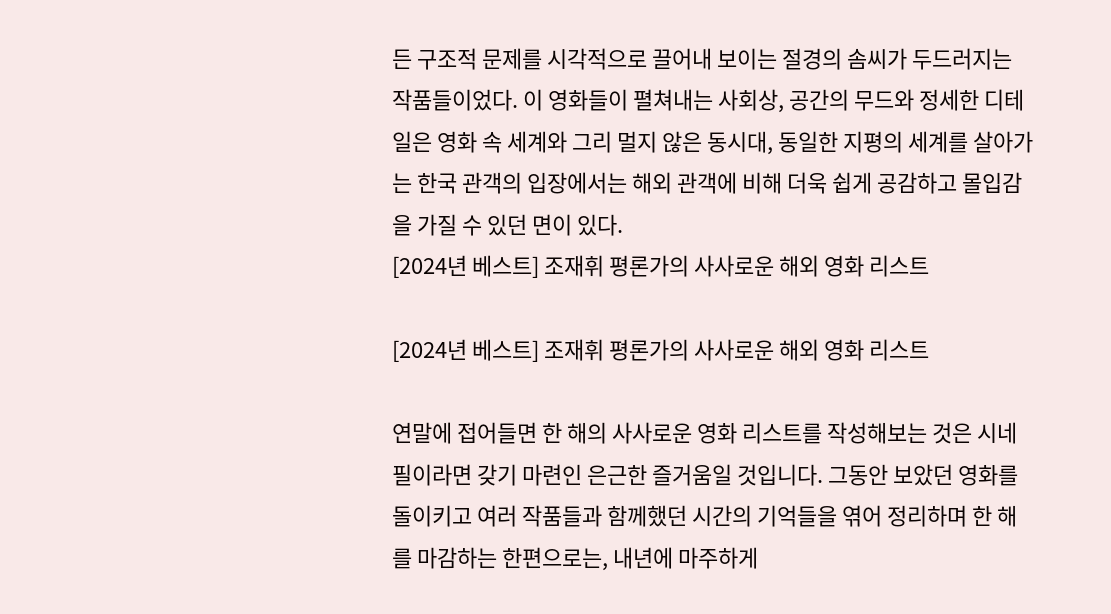든 구조적 문제를 시각적으로 끌어내 보이는 절경의 솜씨가 두드러지는 작품들이었다. 이 영화들이 펼쳐내는 사회상, 공간의 무드와 정세한 디테일은 영화 속 세계와 그리 멀지 않은 동시대, 동일한 지평의 세계를 살아가는 한국 관객의 입장에서는 해외 관객에 비해 더욱 쉽게 공감하고 몰입감을 가질 수 있던 면이 있다.
[2024년 베스트] 조재휘 평론가의 사사로운 해외 영화 리스트

[2024년 베스트] 조재휘 평론가의 사사로운 해외 영화 리스트

연말에 접어들면 한 해의 사사로운 영화 리스트를 작성해보는 것은 시네필이라면 갖기 마련인 은근한 즐거움일 것입니다. 그동안 보았던 영화를 돌이키고 여러 작품들과 함께했던 시간의 기억들을 엮어 정리하며 한 해를 마감하는 한편으로는, 내년에 마주하게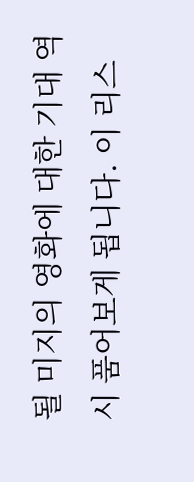될 미지의 영화에 대한 기대 역시 품어보게 됩니다. 이 리스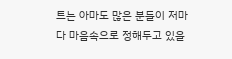트는 아마도 많은 분들이 저마다 마음속으로 정해두고 있을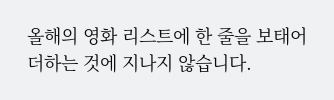올해의 영화 리스트에 한 줄을 보태어 더하는 것에 지나지 않습니다.